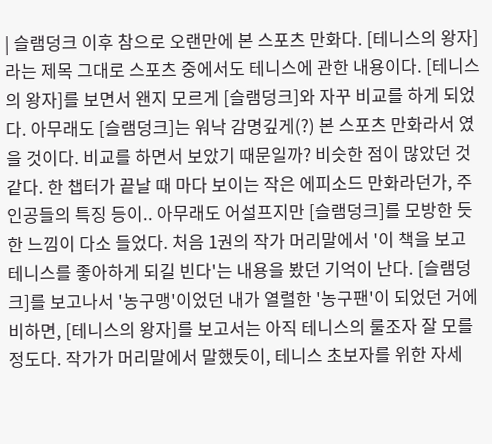| 슬램덩크 이후 참으로 오랜만에 본 스포츠 만화다. [테니스의 왕자]라는 제목 그대로 스포츠 중에서도 테니스에 관한 내용이다. [테니스의 왕자]를 보면서 왠지 모르게 [슬램덩크]와 자꾸 비교를 하게 되었다. 아무래도 [슬램덩크]는 워낙 감명깊게(?) 본 스포츠 만화라서 였을 것이다. 비교를 하면서 보았기 때문일까? 비슷한 점이 많았던 것 같다. 한 챕터가 끝날 때 마다 보이는 작은 에피소드 만화라던가, 주인공들의 특징 등이.. 아무래도 어설프지만 [슬램덩크]를 모방한 듯한 느낌이 다소 들었다. 처음 1권의 작가 머리말에서 '이 책을 보고 테니스를 좋아하게 되길 빈다'는 내용을 봤던 기억이 난다. [슬램덩크]를 보고나서 '농구맹'이었던 내가 열렬한 '농구팬'이 되었던 거에 비하면, [테니스의 왕자]를 보고서는 아직 테니스의 룰조자 잘 모를 정도다. 작가가 머리말에서 말했듯이, 테니스 초보자를 위한 자세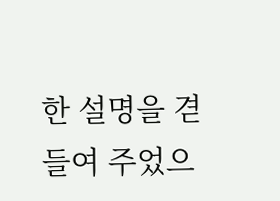한 설명을 겯들여 주었으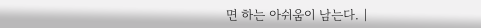면 하는 아쉬움이 남는다. |